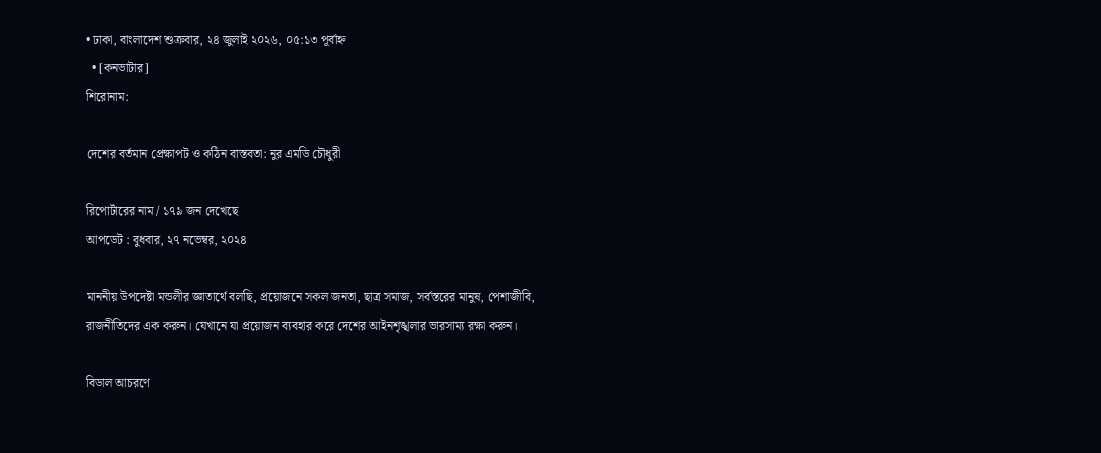• ঢাকা, বাংলাদেশ শুক্রবার, ২৪ জুলাই ২০২৬, ০৫:১৩ পূর্বাহ্ন
  • [কনভাটার]
শিরোনাম:

দেশের বর্তমান প্রেক্ষাপট ও কঠিন বাস্তবতা: নুর এমডি চৌধুরী

রিপোর্টারের নাম / ১৭৯ জন দেখেছে
আপডেট : বুধবার, ২৭ নভেম্বর, ২০২৪

মাননীয় উপদেষ্টা মন্ডলীর জ্ঞাতার্থে বলছি, প্রয়োজনে সকল জনতা, ছাত্র সমাজ, সর্বস্তরের মানুষ, পেশাজীবি, রাজনীতিদের এক করুন। যেখানে যা প্রয়োজন ব্যবহার করে দেশের আইনশৃঙ্খলার ভারসাম্য রক্ষা করুন।

বিডাল আচরণে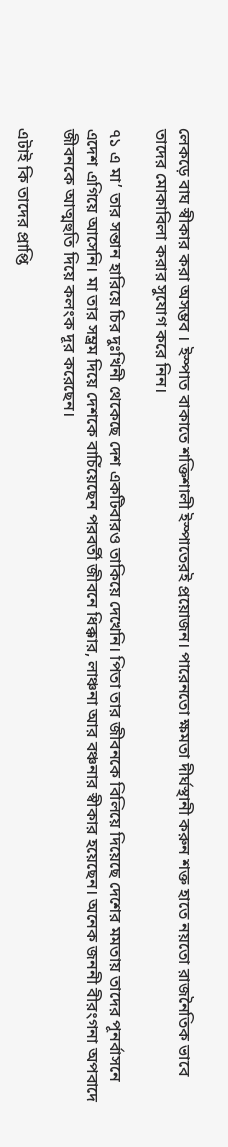লেকড়ে বাঘ স্বীকার করা অসম্ভব । ইস্পাত বাকাতে শক্তিশালী ইস্পাতেরই প্রয়োজন। পারেনতো ক্ষমতা দীর্ঘস্থানী করুন শক্ত হাতে নয়তো রাজনৈতিক ভাবে তাদের মোকাবিলা করার সুযোগ করে নিন।

৭১ এ মা’ তার সন্তান হারিয়ে চির দুঃখিনী থেকেছে দেশ একটিবারও তাকিয়ে দেখেনি। পিতা তার জীবনকে বিলিয়ে দিয়েছে দেশের মমতায় তাদের পূনর্বাসনে এদেশ এগিয়ে আসেনি। মা তার সম্ভ্রম দিয়ে দেশকে বাচিঁয়েছেন পরবর্তী জীবনে ধিক্কার, লাঞ্চনা আর বঞ্চনার স্বীকার হয়েছেন। অনেক জননী বীরংগনা অপবাদে জীবনকে আত্মহুতি দিয়ে কলংক দূর করেছেন।

এটাই কি তাদের প্রাপ্তি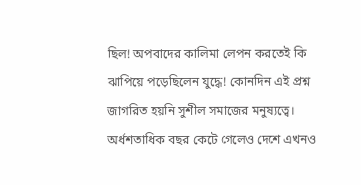ছিল! অপবাদের কালিমা লেপন করতেই কি ঝাপিয়ে পড়েছিলেন যুদ্ধে! কোনদিন এই প্রশ্ন জাগরিত হয়নি সুশীল সমাজের মনুষ্যত্বে। অর্ধশতাধিক বছর কেটে গেলেও দেশে এখনও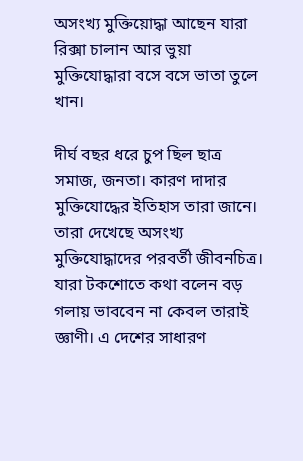অসংখ্য মুক্তিয়োদ্ধা আছেন যারা রিক্সা চালান আর ভুয়া মুক্তিযোদ্ধারা বসে বসে ভাতা তুলে খান।

দীর্ঘ বছর ধরে চুপ ছিল ছাত্র সমাজ, জনতা। কারণ দাদার মুক্তিযোদ্ধের ইতিহাস তারা জানে। তারা দেখেছে অসংখ্য মুক্তিযোদ্ধাদের পরবর্তী জীবনচিত্র। যারা টকশোতে কথা বলেন বড় গলায় ভাববেন না কেবল তারাই জ্ঞাণী। এ দেশের সাধারণ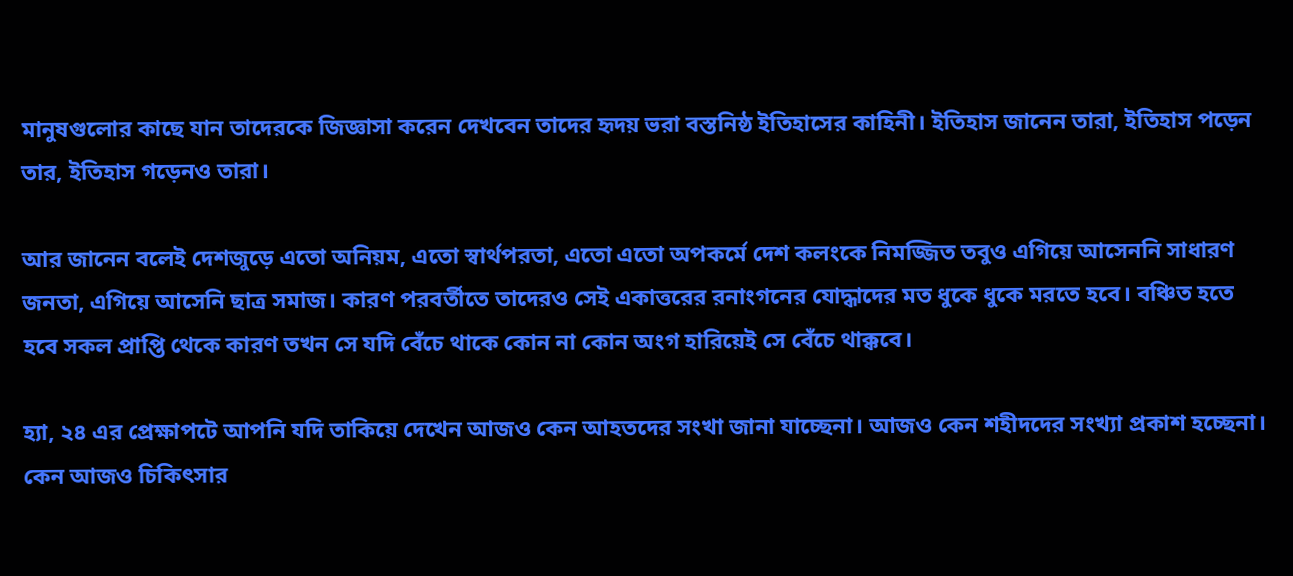মানুষগুলোর কাছে যান তাদেরকে জিজ্ঞাসা করেন দেখবেন তাদের হৃদয় ভরা বস্তনিষ্ঠ ইতিহাসের কাহিনী। ইতিহাস জানেন তারা, ইতিহাস পড়েন তার, ইতিহাস গড়েনও তারা।

আর জানেন বলেই দেশজুড়ে এতো অনিয়ম, এতো স্বার্থপরতা, এতো এতো অপকর্মে দেশ কলংকে নিমজ্জিত তবুও এগিয়ে আসেননি সাধারণ জনতা, এগিয়ে আসেনি ছাত্র সমাজ। কারণ পরবর্তীতে তাদেরও সেই একাত্তরের রনাংগনের যোদ্ধাদের মত ধুকে ধুকে মরতে হবে। বঞ্চিত হতে হবে সকল প্রাপ্তি থেকে কারণ তখন সে যদি বেঁচে থাকে কোন না কোন অংগ হারিয়েই সে বেঁচে থাক্কবে।

হ্যা, ২৪ এর প্রেক্ষাপটে আপনি যদি তাকিয়ে দেখেন আজও কেন আহতদের সংখা জানা যাচ্ছেনা। আজও কেন শহীদদের সংখ্যা প্রকাশ হচ্ছেনা। কেন আজও চিকিৎসার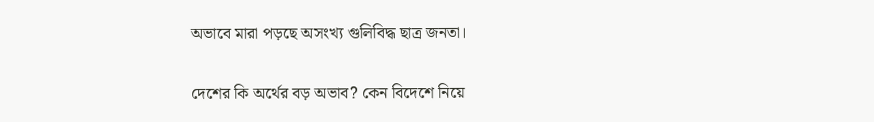অভাবে মারা পড়ছে অসংখ্য গুলিবিদ্ধ ছাত্র জনতা।

দেশের কি অর্থের বড় অভাব? কেন বিদেশে নিয়ে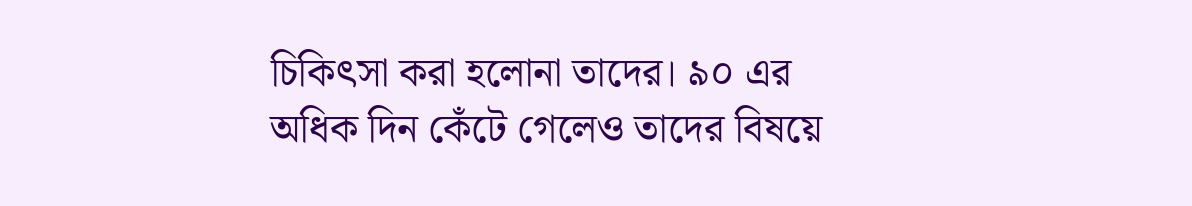চিকিৎসা করা হলোনা তাদের। ৯০ এর অধিক দিন কেঁটে গেলেও তাদের বিষয়ে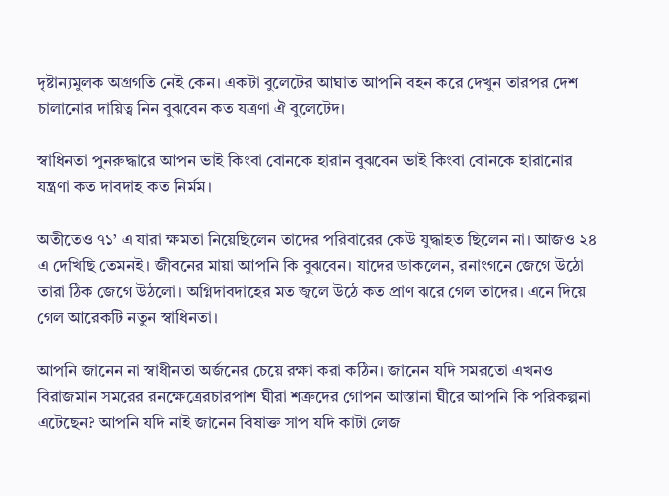দৃষ্টান্যমুলক অগ্রগতি নেই কেন। একটা বুলেটের আঘাত আপনি বহন করে দেখুন তারপর দেশ চালানোর দায়িত্ব নিন বুঝবেন কত যত্রণা ঐ বুলেটেদ।

স্বাধিনতা পুনরুদ্ধারে আপন ভাই কিংবা বোনকে হারান বুঝবেন ভাই কিংবা বোনকে হারানোর যন্ত্রণা কত দাবদাহ কত নির্মম।

অতীতেও ৭১’ এ যারা ক্ষমতা নিয়েছিলেন তাদের পরিবারের কেউ যুদ্ধাহত ছিলেন না। আজও ২৪ এ দেখিছি তেমনই। জীবনের মায়া আপনি কি বুঝবেন। যাদের ডাকলেন, রনাংগনে জেগে উঠো তারা ঠিক জেগে উঠলো। অগ্নিদাবদাহের মত জ্বলে উঠে কত প্রাণ ঝরে গেল তাদের। এনে দিয়ে গেল আরেকটি নতুন স্বাধিনতা।

আপনি জানেন না স্বাধীনতা অর্জনের চেয়ে রক্ষা করা কঠিন। জানেন যদি সমরতো এখনও বিরাজমান সমরের রনক্ষেত্রেরচারপাশ ঘীরা শত্রুদের গোপন আস্তানা ঘীরে আপনি কি পরিকল্পনা এটেছেন? আপনি যদি নাই জানেন বিষাক্ত সাপ যদি কাটা লেজ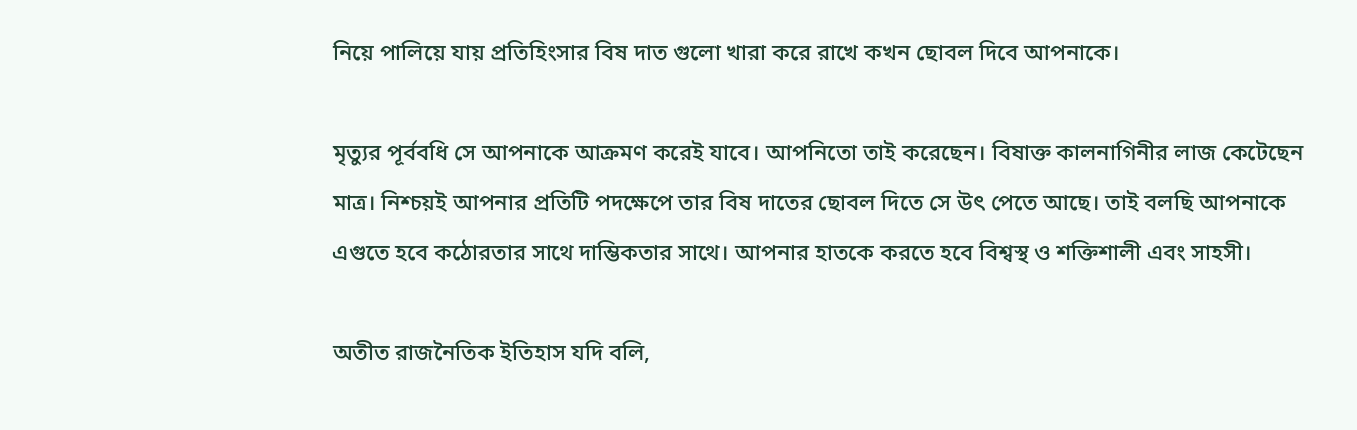নিয়ে পালিয়ে যায় প্রতিহিংসার বিষ দাত গুলো খারা করে রাখে কখন ছোবল দিবে আপনাকে।

মৃত্যুর পূর্ববধি সে আপনাকে আক্রমণ করেই যাবে। আপনিতো তাই করেছেন। বিষাক্ত কালনাগিনীর লাজ কেটেছেন মাত্র। নিশ্চয়ই আপনার প্রতিটি পদক্ষেপে তার বিষ দাতের ছোবল দিতে সে উৎ পেতে আছে। তাই বলছি আপনাকে এগুতে হবে কঠোরতার সাথে দাম্ভিকতার সাথে। আপনার হাতকে করতে হবে বিশ্বস্থ ও শক্তিশালী এবং সাহসী।

অতীত রাজনৈতিক ইতিহাস যদি বলি,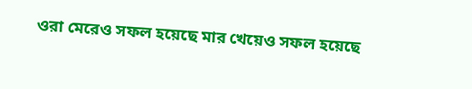ওরা মেরেও সফল হয়েছে মার খেয়েও সফল হয়েছে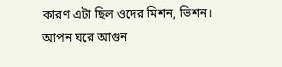কারণ এটা ছিল ওদের মিশন, ভিশন। আপন ঘরে আগুন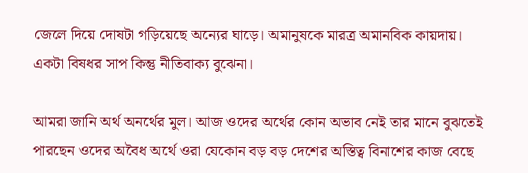জেলে দিয়ে দোষটা গড়িয়েছে অন্যের ঘাড়ে। অমানুষকে মারত্র অমানবিক কায়দায়। একটা বিষধর সাপ কিন্তু নীতিবাক্য বুঝেনা।

আমরা জানি অর্থ অনর্থের মুল। আজ ওদের অর্থের কোন অভাব নেই তার মানে বুঝতেই পারছেন ওদের অবৈধ অর্থে ওরা যেকোন বড় বড় দেশের অস্তিত্ব বিনাশের কাজ বেছে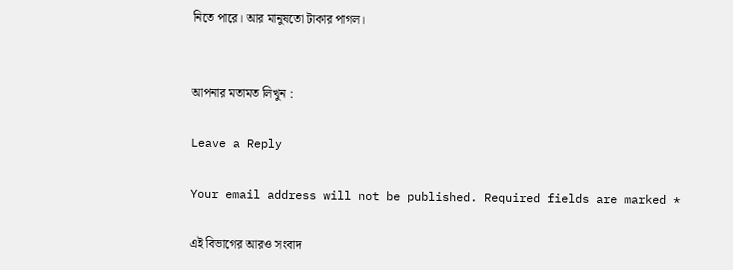নিতে পারে। আর মানুষতো টাকার পাগল।


আপনার মতামত লিখুন :

Leave a Reply

Your email address will not be published. Required fields are marked *

এই বিভাগের আরও সংবাদ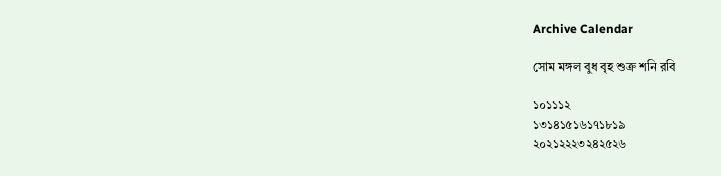Archive Calendar

সোম মঙ্গল বুধ বৃহ শুক্র শনি রবি

১০১১১২
১৩১৪১৫১৬১৭১৮১৯
২০২১২২২৩২৪২৫২৬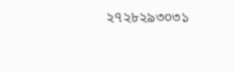২৭২৮২৯৩০৩১